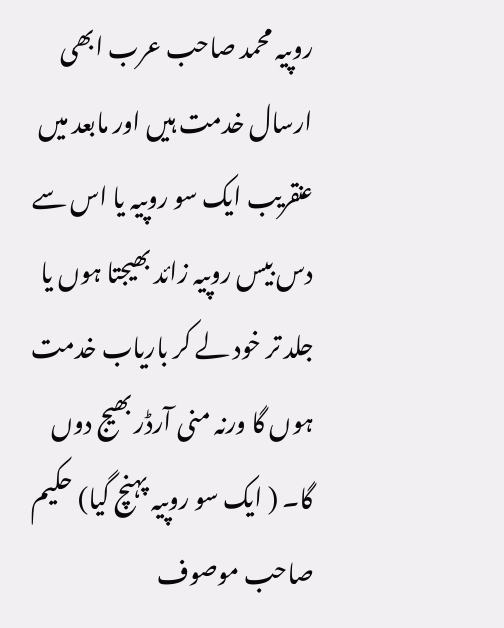روپیہ محمد صاحب عرب ابھی ارسال خدمت ہیں اور مابعد میں عنقریب ایک سو روپیہ یا اس سے دس بیس روپیہ زائد بھیجتا ہوں یا جلد تر خود لے کر باریاب خدمت ہوں گا ورنہ منی آرڈر بھیج دوں گا۔ ( ایک سو روپیہ پہنچ گیا) حکیم صاحب موصوف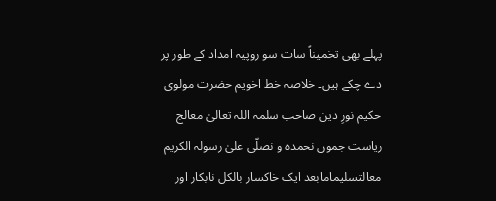پہلے بھی تخمیناً سات سو روپیہ امداد کے طور پر دے چکے ہیں۔ خلاصہ خط اخویم حضرت مولوی حکیم نورِ دین صاحب سلمہ اللہ تعالیٰ معالج ریاست جموں نحمدہ و نصلّی علیٰ رسولہ الکریم معالتسلیمامابعد ایک خاکسار بالکل نابکار اور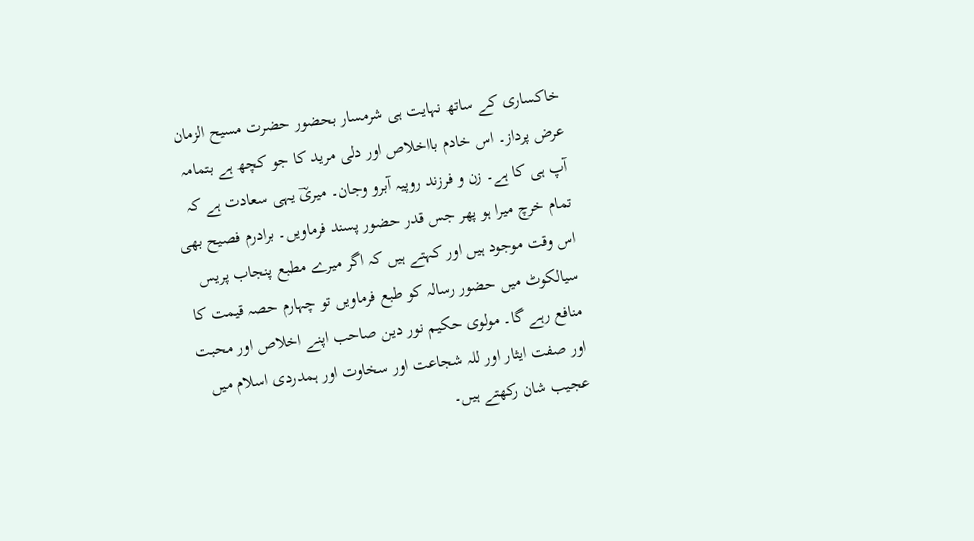خاکساری کے ساتھ نہایت ہی شرمسار بحضور حضرت مسیح الزمان عرض پرداز۔ اس خادم بااخلاص اور دلی مرید کا جو کچھ ہے بتمامہ آپ ہی کا ہے۔ زن و فرزند روپیہ آبرو وجان۔ میریؔ یہی سعادت ہے کہ تمام خرچ میرا ہو پھر جس قدر حضور پسند فرماویں۔ برادرم فصیح بھی اس وقت موجود ہیں اور کہتے ہیں کہ اگر میرے مطبع پنجاب پریس سیالکوٹ میں حضور رسالہ کو طبع فرماویں تو چہارم حصہ قیمت کا منافع رہے گا۔ مولوی حکیم نور دین صاحب اپنے اخلاص اور محبت اور صفت ایثار اور للہ شجاعت اور سخاوت اور ہمدردی اسلام میں عجیب شان رکھتے ہیں۔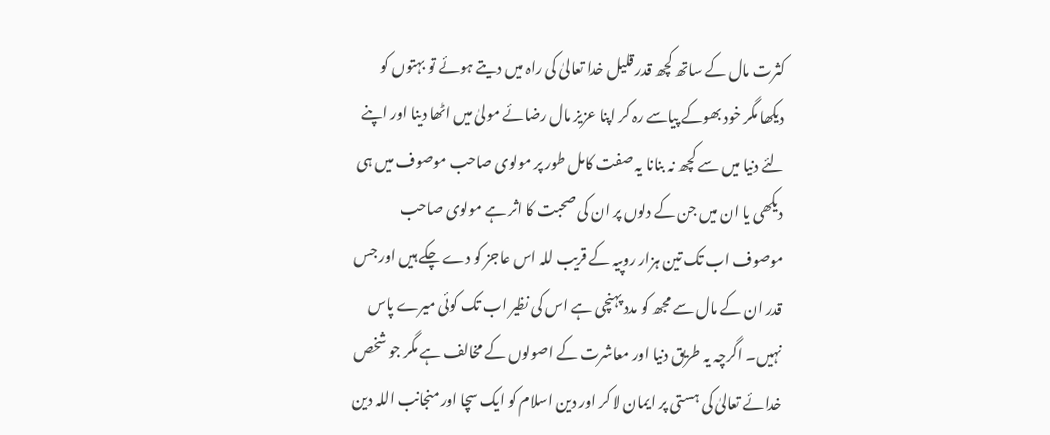کثرت مال کے ساتھ کچھ قدر قلیل خدا تعالیٰ کی راہ میں دیتے ہوئے تو بہتوں کو دیکھا مگر خود بھوکے پیاسے رہ کر اپنا عزیز مال رضائے مولیٰ میں اٹھا دینا اور اپنے لئے دنیا میں سے کچھ نہ بنانا یہ صفت کامل طور پر مولوی صاحب موصوف میں ہی دیکھی یا ان میں جن کے دلوں پر ان کی صحبت کا اثر ہے مولوی صاحب موصوف اب تک تین ہزار روپیہ کے قریب للہ اس عاجز کو دے چکے ہیں اور جس قدر ان کے مال سے مجھ کو مدد پہنچی ہے اس کی نظیر اب تک کوئی میرے پاس نہیں۔ اگرچہ یہ طریق دنیا اور معاشرت کے اصولوں کے مخالف ہے مگر جو شخص خدائے تعالیٰ کی ہستی پر ایمان لا کر اور دین اسلام کو ایک سچا اور منجانب اللہ دین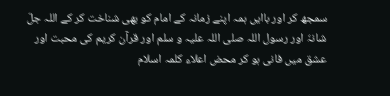سمجھ کر اور باایں ہمہ اپنے زمانہ کے امام کو بھی شناخت کر کے اللہ جلّ شانہٗ اور رسول اللہ صلی اللہ علیہ و سلم اور قرآن کریم کی محبت اور عشق میں فانی ہو کر محض اعلاء کلمہ اسلام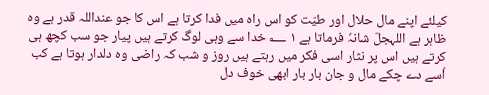کیلئے اپنے مال حلال اور طیّت کو اس راہ میں فدا کرتا ہے اس کا جو عنداللہ قدر ہے وہ ظاہر ہے اللہجلّ شانہٗ فرماتا ہے ۱ ؂ خدا سے وہی لوگ کرتے ہیں پیار جو سب کچھ ہی کرتے ہیں اس پر نثار اسی فکر میں رہتے ہیں روز و شب کہ راضی وہ دلدار ہوتا ہے کب اُسے دے چکے مال و جان بار بار ابھی خوف دل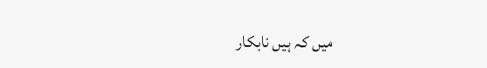میں کہ ہیں نابکار